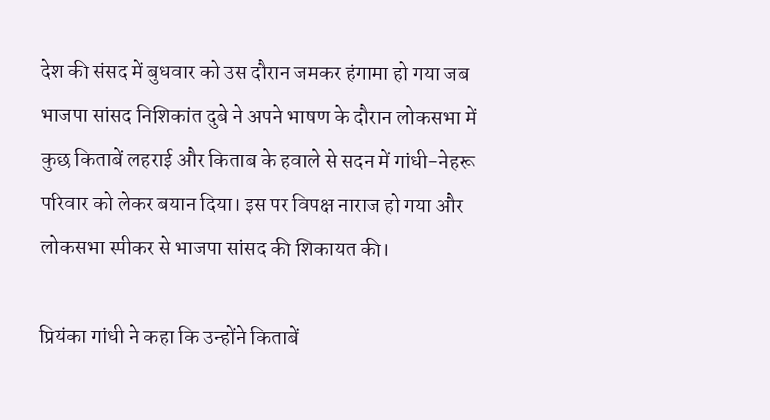देश की संसद में बुधवार को उस दौरान जमकर हंगामा हो गया जब भाजपा सांसद निशिकांत दुबे ने अपने भाषण के दौरान लोकसभा में कुछ किताबें लहराई और किताब के हवाले से सदन में गांधी-नेहरू परिवार को लेकर बयान दिया। इस पर विपक्ष नाराज हो गया और लोकसभा स्पीकर से भाजपा सांसद की शिकायत की।

प्रियंका गांधी ने कहा कि उन्होंने किताबें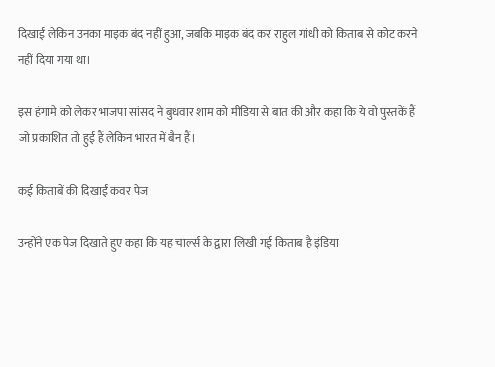दिखाईं लेकिन उनका माइक बंद नहीं हुआ, जबकि माइक बंद कर राहुल गांधी को किताब से कोट करने नहीं दिया गया था।

इस हंगामे को लेकर भाजपा सांसद ने बुधवार शाम को मीडिया से बात की और कहा कि ये वो पुस्तकें हैं जो प्रकाशित तो हुई हैं लेकिन भारत में बैन हैं।

कई किताबें की दिखाईं कवर पेज

उन्होंने एक पेज दिखाते हुए कहा कि यह चार्ल्स के द्वारा लिखी गई किताब है इंडिया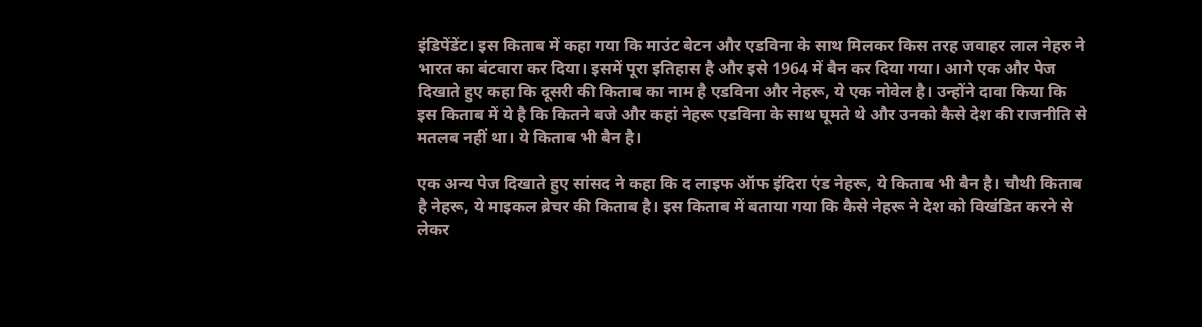इंडिपेंडेंट। इस किताब में कहा गया कि माउंट बेटन और एडविना के साथ मिलकर किस तरह जवाहर लाल नेहरु ने भारत का बंटवारा कर दिया। इसमें पूरा इतिहास है और इसे 1964 में बैन कर दिया गया। आगे एक और पेज दिखाते हुए कहा कि दूसरी की किताब का नाम है एडविना और नेहरू, ये एक नोवेल है। उन्होंने दावा किया कि इस किताब में ये है कि कितने बजे और कहां नेहरू एडविना के साथ घूमते थे और उनको कैसे देश की राजनीति से मतलब नहीं था। ये किताब भी बैन है।

एक अन्य पेज दिखाते हुए सांसद ने कहा कि द लाइफ ऑफ इंदिरा एंड नेहरू, ये किताब भी बैन है। चौथी किताब है नेहरू, ये माइकल ब्रेचर की किताब है। इस किताब में बताया गया कि कैसे नेहरू ने देश को विखंडित करने से लेकर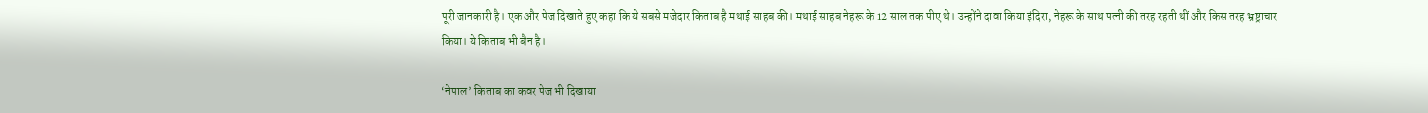पूरी जानकारी है। एक और पेज दिखाते हुए कहा कि ये सबसे मजेदार किताब है मथाई साहब की। मथाई साहब नेहरू के 12 साल तक पीए थे। उन्होंने दावा किया इंदिरा, नेहरू के साथ पत्नी की तरह रहती थीं और किस तरह भ्रष्ट्राचार किया। ये किताब भी बैन है।

‘नेपाल’ किताब का कवर पेज भी दिखाया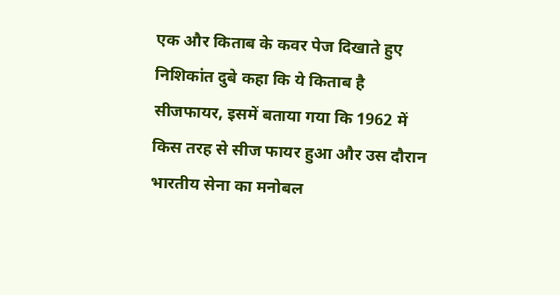एक और किताब के कवर पेज दिखाते हुए निशिकांत दुबे कहा कि ये किताब है सीजफायर, इसमें बताया गया कि 1962 में किस तरह से सीज फायर हुआ और उस दौरान भारतीय सेना का मनोबल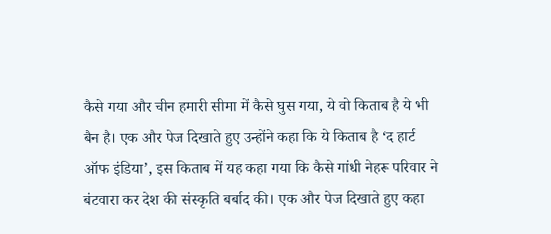कैसे गया और चीन हमारी सीमा में कैसे घुस गया, ये वो किताब है ये भी बैन है। एक और पेज दिखाते हुए उन्होंने कहा कि ये किताब है ‘द हार्ट ऑफ इंडिया’, इस किताब में यह कहा गया कि कैसे गांधी नेहरू परिवार ने बंटवारा कर देश की संस्कृति बर्बाद की। एक और पेज दिखाते हुए कहा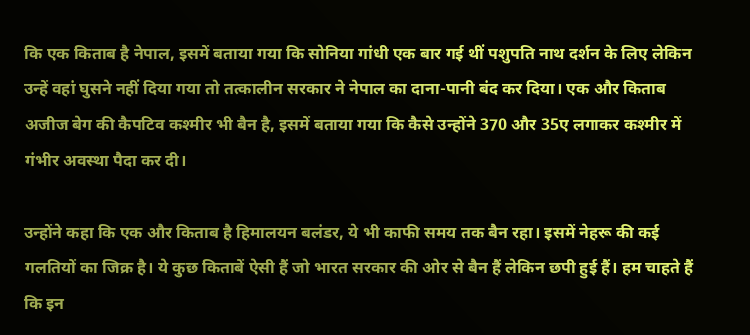कि एक किताब है नेपाल, इसमें बताया गया कि सोनिया गांधी एक बार गई थीं पशुपति नाथ दर्शन के लिए लेकिन उन्हें वहां घुसने नहीं दिया गया तो तत्कालीन सरकार ने नेपाल का दाना-पानी बंद कर दिया। एक और किताब अजीज बेग की कैपटिव कश्मीर भी बैन है, इसमें बताया गया कि कैसे उन्होंने 370 और 35ए लगाकर कश्मीर में गंभीर अवस्था पैदा कर दी।

उन्होंने कहा कि एक और किताब है हिमालयन बलंडर, ये भी काफी समय तक बैन रहा। इसमें नेहरू की कई गलतियों का जिक्र है। ये कुछ किताबें ऐसी हैं जो भारत सरकार की ओर से बैन हैं लेकिन छपी हुई हैं। हम चाहते हैं कि इन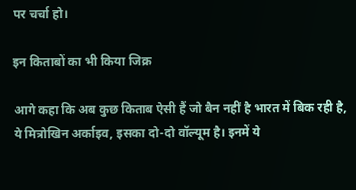पर चर्चा हो।

इन किताबों का भी किया जिक्र

आगे कहा कि अब कुछ किताब ऐसी हैं जो बैन नहीं है भारत में बिक रही है, ये मित्रोखिन अर्काइव, इसका दो-दो वॉल्यूम है। इनमें ये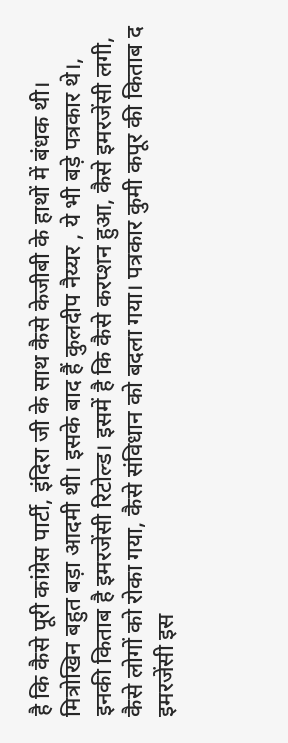है कि कैसे पूरी कांग्रेस पार्टी, इंदिरा जी के साथ कैसे केजीबी के हाथों में बंधक थी। मित्रोखिन बहुत बड़ा आदमी थी। इसके बाद हैं कुलदीप नैय्यर , ये भी बड़े पत्रकार थे।, इनकी किताब है इमरजेंसी रिटोल्ड। इसमें है कि कैसे करप्शन हुआ, कैसे इमरजेंसी लगी, कैसे लोगों को रोका गया, कैसे संविधान को बदला गया। पत्रकार कुमी कपूर की किताब द इमरजेंसी इस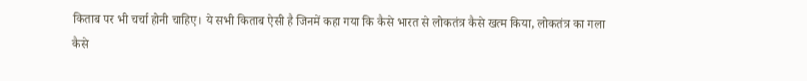किताब पर भी चर्चा होनी चाहिए। ये सभी किताब ऐसी है जिनमें कहा गया कि कैसे भारत से लोकतंत्र कैसे खत्म किया, लोकतंत्र का गला कैसे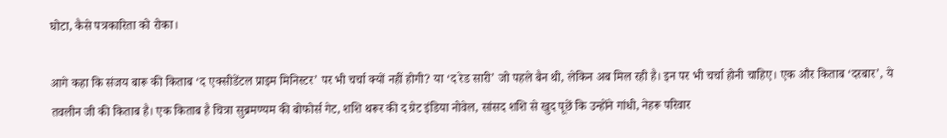घोटा, कैसे पत्रकारिता को रोका।

आगे कहा कि संजय बारू की किताब ‘द एक्सीडेंटल प्राइम मिनिस्टर’ पर भी चर्चा क्यों नहीं होगी? या ‘द रेड सारी’ जो पहले बैन थी, लेकिन अब मिल रही है। इन पर भी चर्चा होनी चाहिए। एक और किताब ‘दरबार’, ये तवलीन जी की किताब है। एक किताब है चित्रा सुब्रमण्यम की बोफोर्स गेट, शशि थरूर की द ग्रेट इंडिया नोवेल, सांसद शशि से खुद पूछें कि उन्होंने गांधी, नेहरू परिवार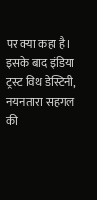पर क्या कहा है। इसके बाद इंडिया ट्रस्ट विथ डेस्टिनी, नयनतारा सहगल की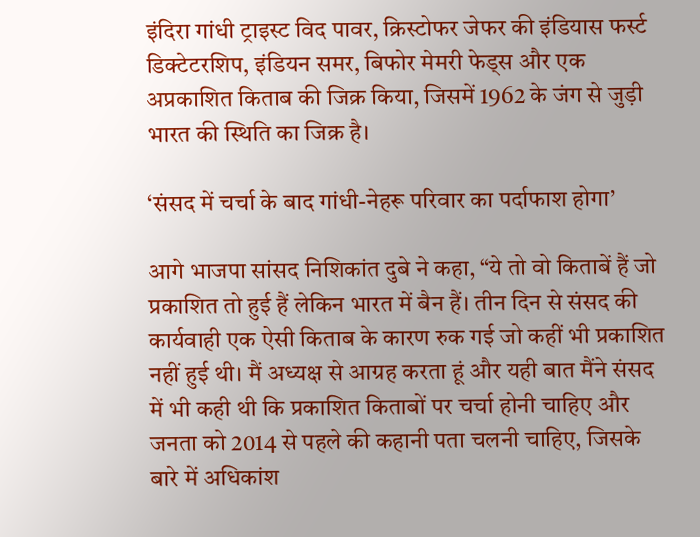इंदिरा गांधी ट्राइस्ट विद पावर, क्रिस्टोफर जेफर की इंडियास फर्स्ट डिक्टेटरशिप, इंडियन समर, बिफोर मेमरी फेड्स और एक अप्रकाशित किताब की जिक्र किया, जिसमें 1962 के जंग से जुड़ी भारत की स्थिति का जिक्र है।

‘संसद में चर्चा के बाद गांधी-नेहरू परिवार का पर्दाफाश होगा’

आगे भाजपा सांसद निशिकांत दुबे ने कहा, “ये तो वो किताबें हैं जो प्रकाशित तो हुई हैं लेकिन भारत में बैन हैं। तीन दिन से संसद की कार्यवाही एक ऐसी किताब के कारण रुक गई जो कहीं भी प्रकाशित नहीं हुई थी। मैं अध्यक्ष से आग्रह करता हूं और यही बात मैंने संसद में भी कही थी कि प्रकाशित किताबों पर चर्चा होनी चाहिए और जनता को 2014 से पहले की कहानी पता चलनी चाहिए, जिसके बारे में अधिकांश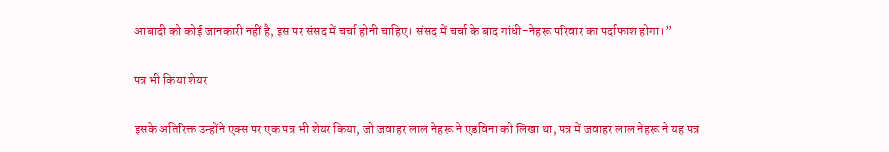आबादी को कोई जानकारी नहीं है, इस पर संसद में चर्चा होनी चाहिए। संसद में चर्चा के बाद गांधी-नेहरू परिवार का पर्दाफाश होगा।”

पत्र भी किया शेयर

इसके अतिरिक्त उन्होंने एक्स पर एक पत्र भी शेयर किया, जो जवाहर लाल नेहरू ने एडविना को लिखा था, पत्र में जवाहर लाल नेहरू ने यह पत्र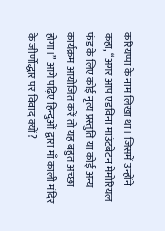करियप्पा के नाम लिखा था। जिसमें उन्होंने कहा, “अगर आप एडविना माउंटबेटन मेमोरियल फंड के लिए कोई नृत्य प्रस्तुति या कोई अन्य कार्यक्रम आयोजित करें तो यह बहुत अच्छा होगा।” आगे पढ़िए हिन्दुओं द्वारा माँ काली मंदिर के जीर्णोद्धार पर विवाद क्यों?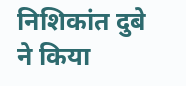निशिकांत दुबे ने किया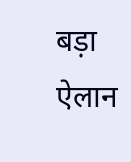बड़ा ऐलान